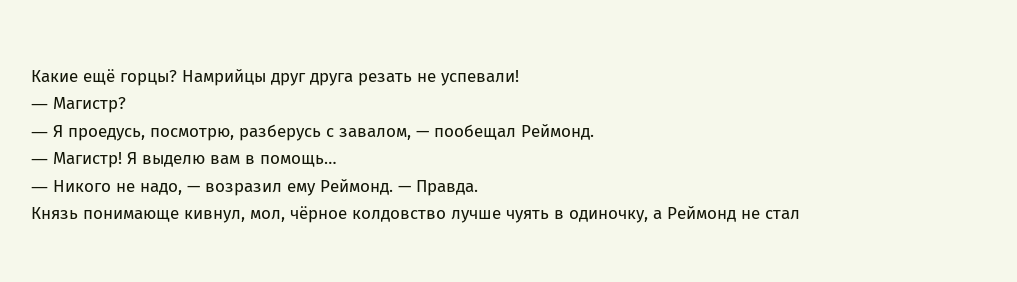Какие ещё горцы? Намрийцы друг друга резать не успевали!
― Магистр?
― Я проедусь, посмотрю, разберусь с завалом, — пообещал Реймонд.
― Магистр! Я выделю вам в помощь…
― Никого не надо, — возразил ему Реймонд. — Правда.
Князь понимающе кивнул, мол, чёрное колдовство лучше чуять в одиночку, а Реймонд не стал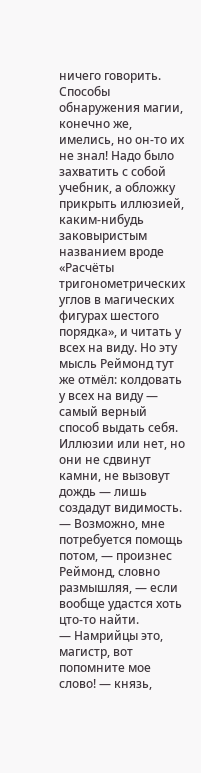ничего говорить. Способы обнаружения магии, конечно же, имелись, но он-то их не знал! Надо было захватить с собой учебник, а обложку прикрыть иллюзией, каким-нибудь заковыристым названием вроде «Расчёты тригонометрических углов в магических фигурах шестого порядка», и читать у всех на виду. Но эту мысль Реймонд тут же отмёл: колдовать у всех на виду ― самый верный способ выдать себя. Иллюзии или нет, но они не сдвинут камни, не вызовут дождь ― лишь создадут видимость.
― Возможно, мне потребуется помощь потом, — произнес Реймонд, словно размышляя, — если вообще удастся хоть цто-то найти.
― Намрийцы это, магистр, вот попомните мое слово! — князь,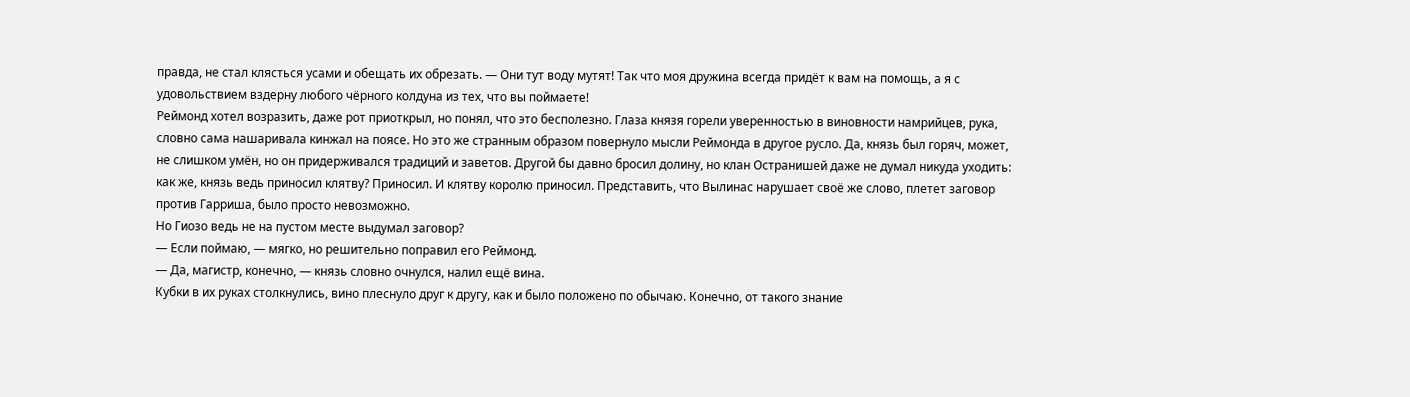правда, не стал клясться усами и обещать их обрезать. — Они тут воду мутят! Так что моя дружина всегда придёт к вам на помощь, а я с удовольствием вздерну любого чёрного колдуна из тех, что вы поймаете!
Реймонд хотел возразить, даже рот приоткрыл, но понял, что это бесполезно. Глаза князя горели уверенностью в виновности намрийцев, рука, словно сама нашаривала кинжал на поясе. Но это же странным образом повернуло мысли Реймонда в другое русло. Да, князь был горяч, может, не слишком умён, но он придерживался традиций и заветов. Другой бы давно бросил долину, но клан Остранишей даже не думал никуда уходить: как же, князь ведь приносил клятву? Приносил. И клятву королю приносил. Представить, что Вылинас нарушает своё же слово, плетет заговор против Гарриша, было просто невозможно.
Но Гиозо ведь не на пустом месте выдумал заговор?
― Если поймаю, — мягко, но решительно поправил его Реймонд.
― Да, магистр, конечно, — князь словно очнулся, налил ещё вина.
Кубки в их руках столкнулись, вино плеснуло друг к другу, как и было положено по обычаю. Конечно, от такого знание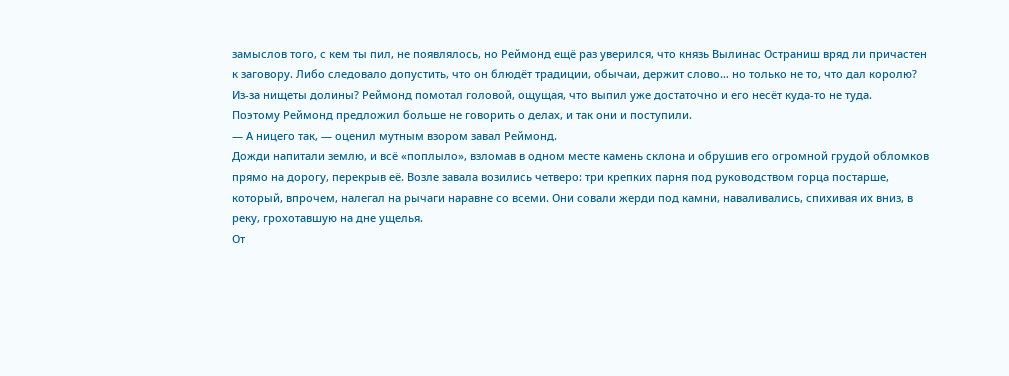замыслов того, с кем ты пил, не появлялось, но Реймонд ещё раз уверился, что князь Вылинас Остраниш вряд ли причастен к заговору. Либо следовало допустить, что он блюдёт традиции, обычаи, держит слово… но только не то, что дал королю? Из-за нищеты долины? Реймонд помотал головой, ощущая, что выпил уже достаточно и его несёт куда-то не туда.
Поэтому Реймонд предложил больше не говорить о делах, и так они и поступили.
― А ницего так, — оценил мутным взором завал Реймонд.
Дожди напитали землю, и всё «поплыло», взломав в одном месте камень склона и обрушив его огромной грудой обломков прямо на дорогу, перекрыв её. Возле завала возились четверо: три крепких парня под руководством горца постарше, который, впрочем, налегал на рычаги наравне со всеми. Они совали жерди под камни, наваливались, спихивая их вниз, в реку, грохотавшую на дне ущелья.
От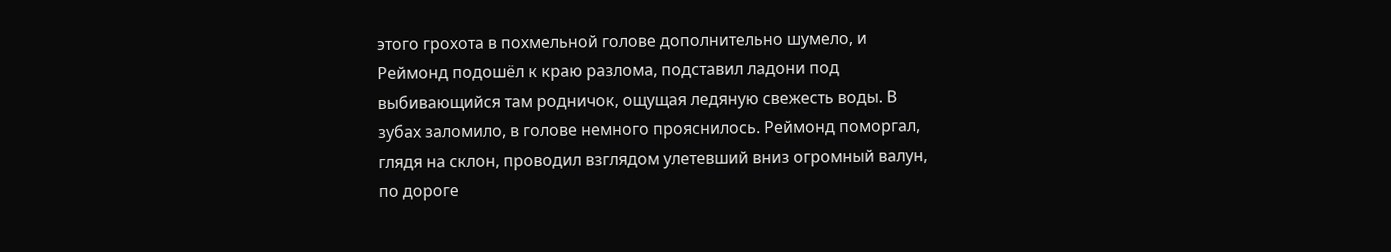этого грохота в похмельной голове дополнительно шумело, и Реймонд подошёл к краю разлома, подставил ладони под выбивающийся там родничок, ощущая ледяную свежесть воды. В зубах заломило, в голове немного прояснилось. Реймонд поморгал, глядя на склон, проводил взглядом улетевший вниз огромный валун, по дороге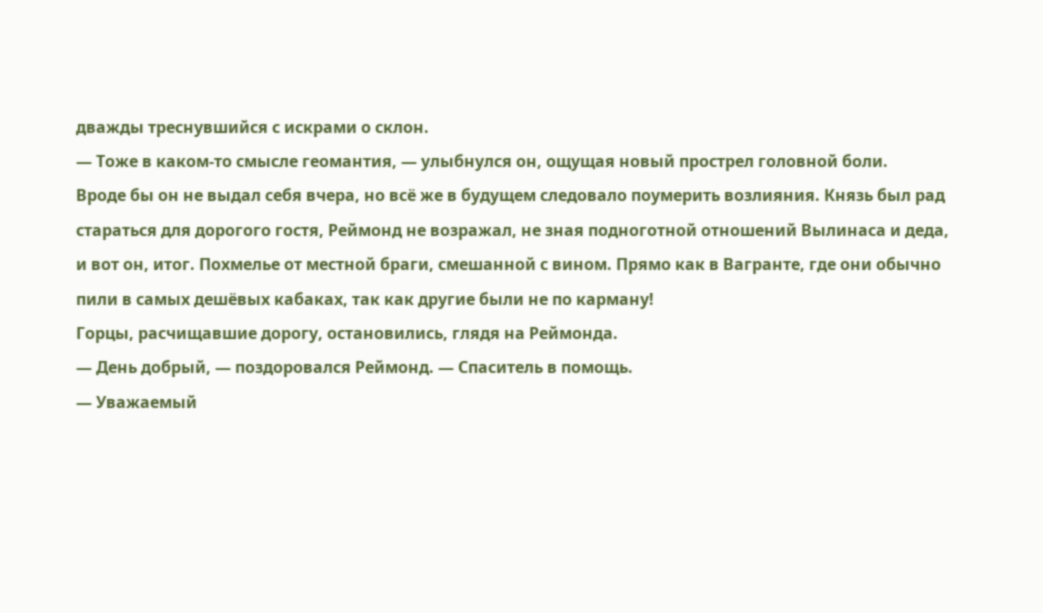дважды треснувшийся с искрами о склон.
― Тоже в каком-то смысле геомантия, — улыбнулся он, ощущая новый прострел головной боли.
Вроде бы он не выдал себя вчера, но всё же в будущем следовало поумерить возлияния. Князь был рад стараться для дорогого гостя, Реймонд не возражал, не зная подноготной отношений Вылинаса и деда, и вот он, итог. Похмелье от местной браги, смешанной с вином. Прямо как в Вагранте, где они обычно пили в самых дешёвых кабаках, так как другие были не по карману!
Горцы, расчищавшие дорогу, остановились, глядя на Реймонда.
― День добрый, — поздоровался Реймонд. — Спаситель в помощь.
― Уважаемый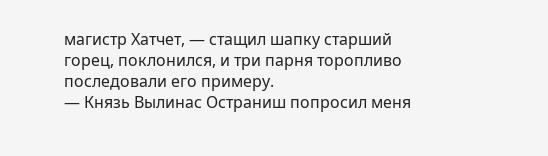магистр Хатчет, — стащил шапку старший горец, поклонился, и три парня торопливо последовали его примеру.
― Князь Вылинас Остраниш попросил меня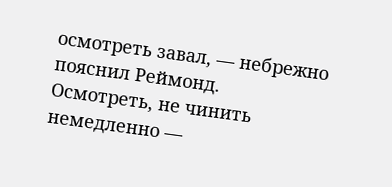осмотреть завал, — небрежно пояснил Реймонд.
Осмотреть, не чинить немедленно —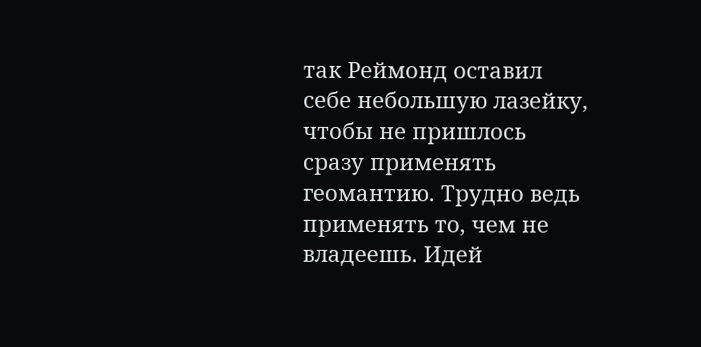так Реймонд оставил себе небольшую лазейку, чтобы не пришлось сразу применять геомантию. Трудно ведь применять то, чем не владеешь. Идей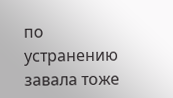по устранению завала тоже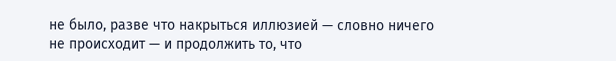не было, разве что накрыться иллюзией — словно ничего не происходит — и продолжить то, что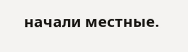начали местные.